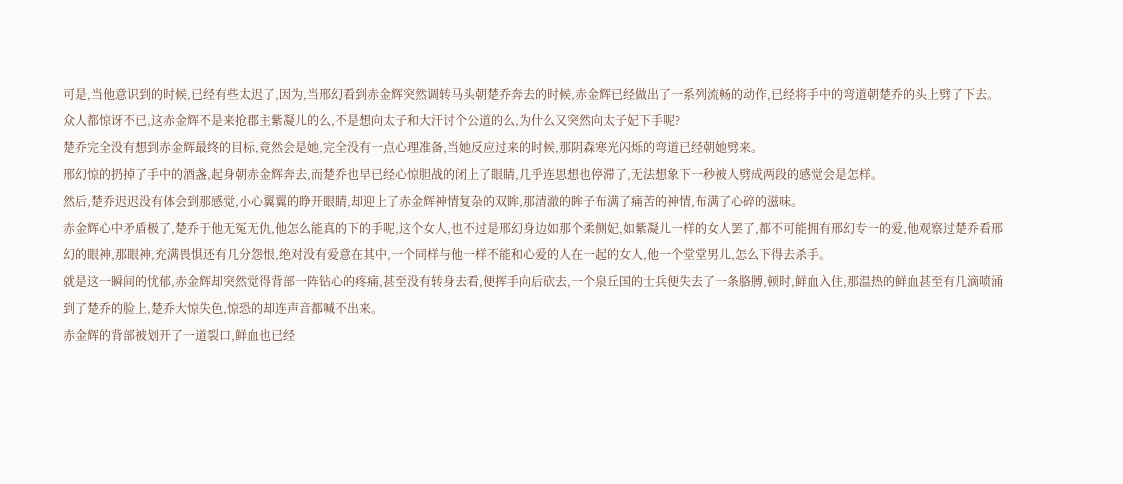可是,当他意识到的时候,已经有些太迟了,因为,当邢幻看到赤金辉突然调转马头朝楚乔奔去的时候,赤金辉已经做出了一系列流畅的动作,已经将手中的弯道朝楚乔的头上劈了下去。
众人都惊讶不已,这赤金辉不是来抢郡主紫凝儿的么,不是想向太子和大汗讨个公道的么,为什么又突然向太子妃下手呢?
楚乔完全没有想到赤金辉最终的目标,竟然会是她,完全没有一点心理准备,当她反应过来的时候,那阴森寒光闪烁的弯道已经朝她劈来。
邢幻惊的扔掉了手中的酒盏,起身朝赤金辉奔去,而楚乔也早已经心惊胆战的闭上了眼睛,几乎连思想也停滞了,无法想象下一秒被人劈成两段的感觉会是怎样。
然后,楚乔迟迟没有体会到那感觉,小心翼翼的睁开眼睛,却迎上了赤金辉神情复杂的双眸,那清澈的眸子布满了痛苦的神情,布满了心碎的滋味。
赤金辉心中矛盾极了,楚乔于他无冤无仇,他怎么能真的下的手呢,这个女人,也不过是邢幻身边如那个柔侧妃,如紫凝儿一样的女人罢了,都不可能拥有邢幻专一的爱,他观察过楚乔看邢幻的眼神,那眼神,充满畏惧还有几分怨恨,绝对没有爱意在其中,一个同样与他一样不能和心爱的人在一起的女人,他一个堂堂男儿,怎么下得去杀手。
就是这一瞬间的忧郁,赤金辉却突然觉得背部一阵钻心的疼痛,甚至没有转身去看,便挥手向后砍去,一个泉丘国的士兵便失去了一条胳膊,顿时,鲜血入住,那温热的鲜血甚至有几滴喷涌到了楚乔的脸上,楚乔大惊失色,惊恐的却连声音都喊不出来。
赤金辉的背部被划开了一道裂口,鲜血也已经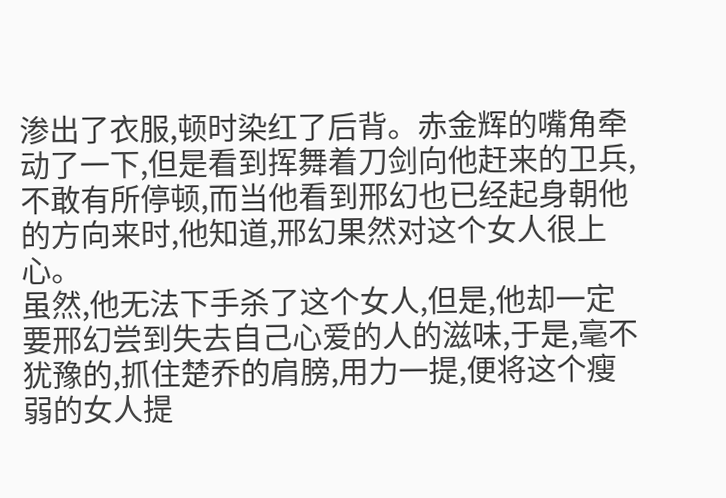渗出了衣服,顿时染红了后背。赤金辉的嘴角牵动了一下,但是看到挥舞着刀剑向他赶来的卫兵,不敢有所停顿,而当他看到邢幻也已经起身朝他的方向来时,他知道,邢幻果然对这个女人很上心。
虽然,他无法下手杀了这个女人,但是,他却一定要邢幻尝到失去自己心爱的人的滋味,于是,毫不犹豫的,抓住楚乔的肩膀,用力一提,便将这个瘦弱的女人提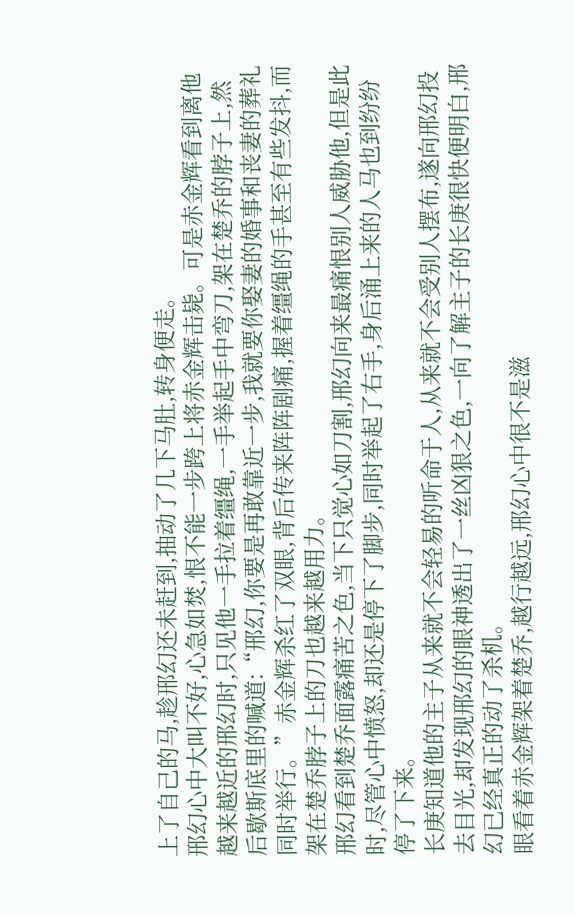上了自己的马,趁邢幻还未赶到,抽动了几下马肚,转身便走。
邢幻心中大叫不好,心急如焚,恨不能一步跨上将赤金辉击毙。可是赤金辉看到离他越来越近的邢幻时,只见他一手拉着缰绳,一手举起手中弯刀,架在楚乔的脖子上,然后歇斯底里的喊道:“邢幻,你要是再敢靠近一步,我就要你娶妻的婚事和丧妻的葬礼同时举行。”赤金辉杀红了双眼,背后传来阵阵剧痛,握着缰绳的手甚至有些发抖,而架在楚乔脖子上的刀也越来越用力。
邢幻看到楚乔面露痛苦之色,当下只觉心如刀割,邢幻向来最痛恨别人威胁他,但是此时,尽管心中愤怒,却还是停下了脚步,同时举起了右手,身后涌上来的人马也到纷纷停了下来。
长庚知道他的主子从来就不会轻易的听命于人,从来就不会受别人摆布,遂向邢幻投去目光,却发现邢幻的眼神透出了一丝凶狠之色,一向了解主子的长庚很快便明白,邢幻已经真正的动了杀机。
眼看着赤金辉架着楚乔,越行越远,邢幻心中很不是滋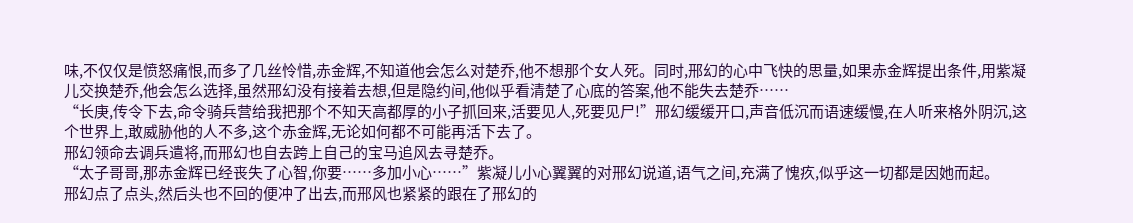味,不仅仅是愤怒痛恨,而多了几丝怜惜,赤金辉,不知道他会怎么对楚乔,他不想那个女人死。同时,邢幻的心中飞快的思量,如果赤金辉提出条件,用紫凝儿交换楚乔,他会怎么选择,虽然邢幻没有接着去想,但是隐约间,他似乎看清楚了心底的答案,他不能失去楚乔……
“长庚,传令下去,命令骑兵营给我把那个不知天高都厚的小子抓回来,活要见人,死要见尸!”邢幻缓缓开口,声音低沉而语速缓慢,在人听来格外阴沉,这个世界上,敢威胁他的人不多,这个赤金辉,无论如何都不可能再活下去了。
邢幻领命去调兵遣将,而邢幻也自去跨上自己的宝马追风去寻楚乔。
“太子哥哥,那赤金辉已经丧失了心智,你要……多加小心……”紫凝儿小心翼翼的对邢幻说道,语气之间,充满了愧疚,似乎这一切都是因她而起。
邢幻点了点头,然后头也不回的便冲了出去,而邢风也紧紧的跟在了邢幻的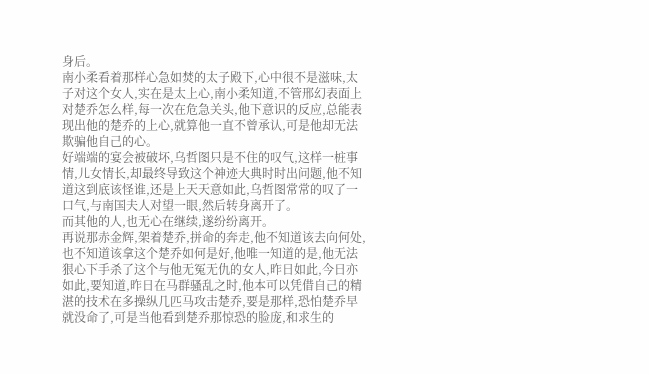身后。
南小柔看着那样心急如焚的太子殿下,心中很不是滋味,太子对这个女人,实在是太上心,南小柔知道,不管邢幻表面上对楚乔怎么样,每一次在危急关头,他下意识的反应,总能表现出他的楚乔的上心,就算他一直不曾承认,可是他却无法欺骗他自己的心。
好端端的宴会被破坏,乌哲图只是不住的叹气,这样一桩事情,儿女情长,却最终导致这个神迹大典时时出问题,他不知道这到底该怪谁,还是上天天意如此,乌哲图常常的叹了一口气,与南国夫人对望一眼,然后转身离开了。
而其他的人,也无心在继续,遂纷纷离开。
再说那赤金辉,架着楚乔,拼命的奔走,他不知道该去向何处,也不知道该拿这个楚乔如何是好,他唯一知道的是,他无法狠心下手杀了这个与他无冤无仇的女人,昨日如此,今日亦如此,要知道,昨日在马群骚乱之时,他本可以凭借自己的精湛的技术在多操纵几匹马攻击楚乔,要是那样,恐怕楚乔早就没命了,可是当他看到楚乔那惊恐的脸庞,和求生的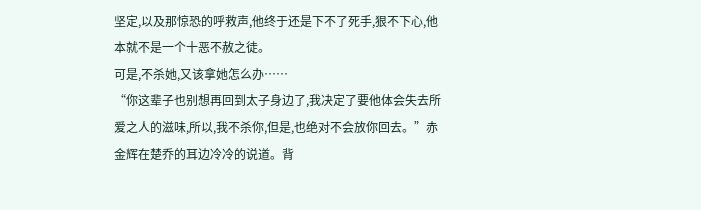坚定,以及那惊恐的呼救声,他终于还是下不了死手,狠不下心,他本就不是一个十恶不赦之徒。
可是,不杀她,又该拿她怎么办……
“你这辈子也别想再回到太子身边了,我决定了要他体会失去所爱之人的滋味,所以,我不杀你,但是,也绝对不会放你回去。”赤金辉在楚乔的耳边冷冷的说道。背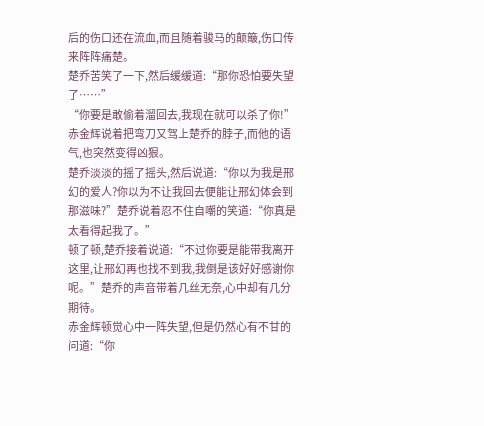后的伤口还在流血,而且随着骏马的颠簸,伤口传来阵阵痛楚。
楚乔苦笑了一下,然后缓缓道:“那你恐怕要失望了……”
“你要是敢偷着溜回去,我现在就可以杀了你!”赤金辉说着把弯刀又驾上楚乔的脖子,而他的语气,也突然变得凶狠。
楚乔淡淡的摇了摇头,然后说道:“你以为我是邢幻的爱人?你以为不让我回去便能让邢幻体会到那滋味?”楚乔说着忍不住自嘲的笑道:“你真是太看得起我了。”
顿了顿,楚乔接着说道:“不过你要是能带我离开这里,让邢幻再也找不到我,我倒是该好好感谢你呢。”楚乔的声音带着几丝无奈,心中却有几分期待。
赤金辉顿觉心中一阵失望,但是仍然心有不甘的问道:“你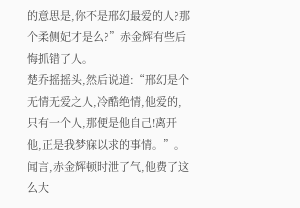的意思是,你不是邢幻最爱的人?那个柔侧妃才是么?”赤金辉有些后悔抓错了人。
楚乔摇摇头,然后说道:“邢幻是个无情无爱之人,冷酷绝情,他爱的,只有一个人,那便是他自己!离开他,正是我梦寐以求的事情。”。
闻言,赤金辉顿时泄了气,他费了这么大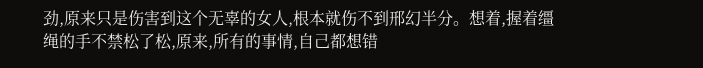劲,原来只是伤害到这个无辜的女人,根本就伤不到邢幻半分。想着,握着缰绳的手不禁松了松,原来,所有的事情,自己都想错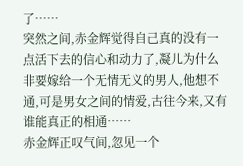了……
突然之间,赤金辉觉得自己真的没有一点活下去的信心和动力了,凝儿为什么非要嫁给一个无情无义的男人,他想不通,可是男女之间的情爱,古往今来,又有谁能真正的相通……
赤金辉正叹气间,忽见一个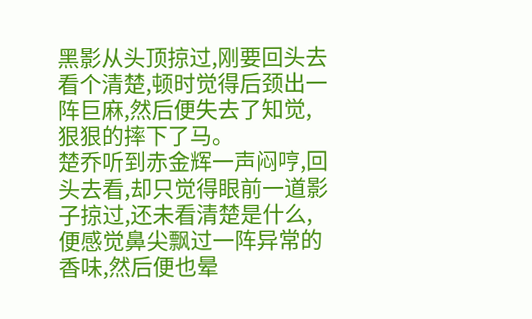黑影从头顶掠过,刚要回头去看个清楚,顿时觉得后颈出一阵巨麻,然后便失去了知觉,狠狠的摔下了马。
楚乔听到赤金辉一声闷哼,回头去看,却只觉得眼前一道影子掠过,还未看清楚是什么,便感觉鼻尖飘过一阵异常的香味,然后便也晕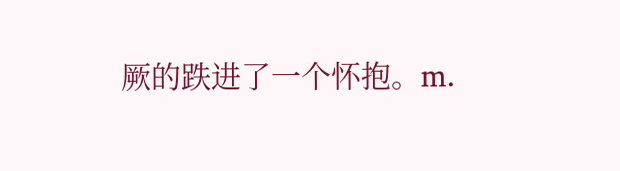厥的跌进了一个怀抱。m.